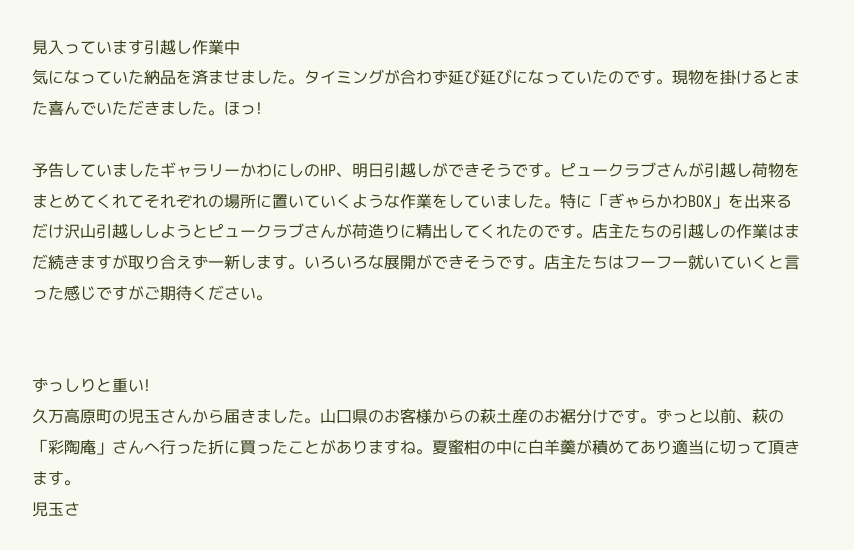見入っています引越し作業中
気になっていた納品を済ませました。タイミングが合わず延び延びになっていたのです。現物を掛けるとまた喜んでいただきました。ほっ!

予告していましたギャラリーかわにしのHP、明日引越しができそうです。ピュークラブさんが引越し荷物をまとめてくれてそれぞれの場所に置いていくような作業をしていました。特に「ぎゃらかわBOX」を出来るだけ沢山引越ししようとピュークラブさんが荷造りに精出してくれたのです。店主たちの引越しの作業はまだ続きますが取り合えず一新します。いろいろな展開ができそうです。店主たちはフーフー就いていくと言った感じですがご期待ください。


ずっしりと重い!
久万高原町の児玉さんから届きました。山口県のお客様からの萩土産のお裾分けです。ずっと以前、萩の「彩陶庵」さんへ行った折に買ったことがありますね。夏蜜柑の中に白羊羹が積めてあり適当に切って頂きます。
児玉さ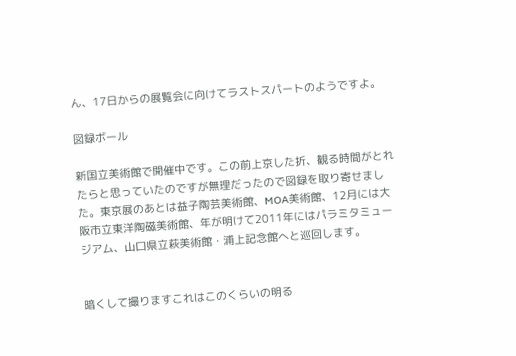ん、17日からの展覧会に向けてラストスパートのようですよ。

図録ボール

新国立美術館で開催中です。この前上京した折、観る時間がとれたらと思っていたのですが無理だったので図録を取り寄せました。東京展のあとは益子陶芸美術館、MOA美術館、12月には大阪市立東洋陶磁美術館、年が明けて2011年にはパラミタミュージアム、山口県立萩美術館・浦上記念館へと巡回します。


暗くして撮りますこれはこのくらいの明る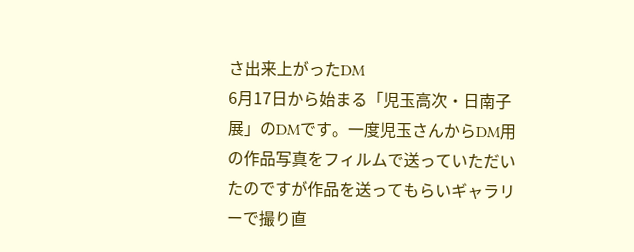さ出来上がったDM
6月17日から始まる「児玉高次・日南子展」のDMです。一度児玉さんからDM用の作品写真をフィルムで送っていただいたのですが作品を送ってもらいギャラリーで撮り直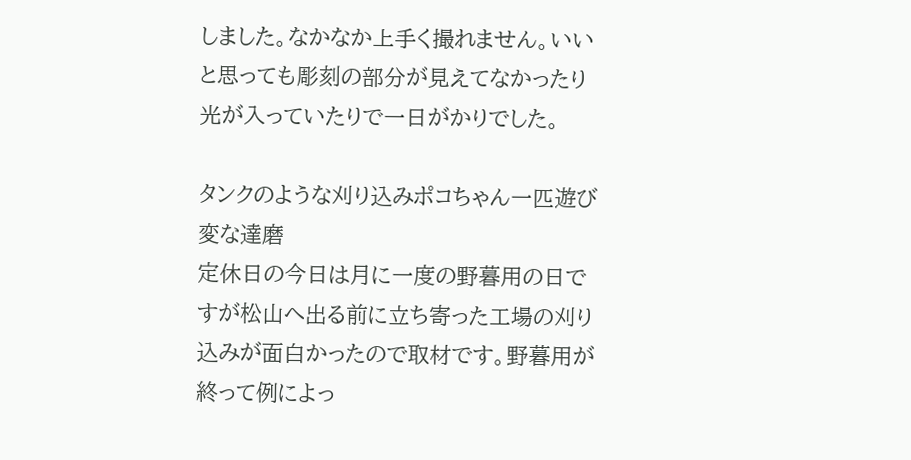しました。なかなか上手く撮れません。いいと思っても彫刻の部分が見えてなかったり光が入っていたりで一日がかりでした。

タンクのような刈り込みポコちゃん一匹遊び変な達磨
定休日の今日は月に一度の野暮用の日ですが松山へ出る前に立ち寄った工場の刈り込みが面白かったので取材です。野暮用が終って例によっ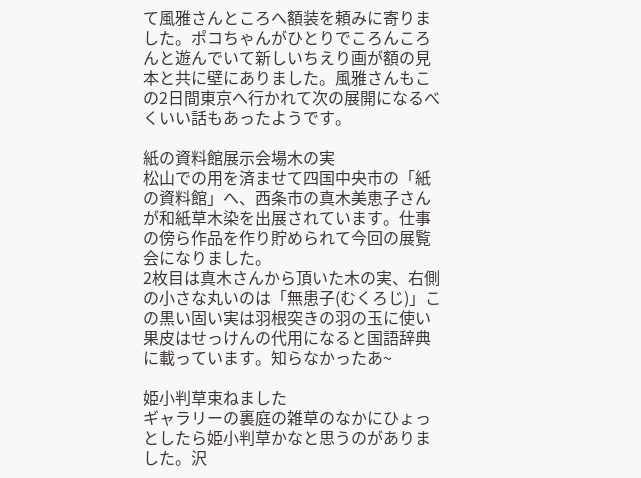て風雅さんところへ額装を頼みに寄りました。ポコちゃんがひとりでころんころんと遊んでいて新しいちえり画が額の見本と共に壁にありました。風雅さんもこの2日間東京へ行かれて次の展開になるべくいい話もあったようです。

紙の資料館展示会場木の実
松山での用を済ませて四国中央市の「紙の資料館」へ、西条市の真木美恵子さんが和紙草木染を出展されています。仕事の傍ら作品を作り貯められて今回の展覧会になりました。
2枚目は真木さんから頂いた木の実、右側の小さな丸いのは「無患子(むくろじ)」この黒い固い実は羽根突きの羽の玉に使い果皮はせっけんの代用になると国語辞典に載っています。知らなかったあ~

姫小判草束ねました
ギャラリーの裏庭の雑草のなかにひょっとしたら姫小判草かなと思うのがありました。沢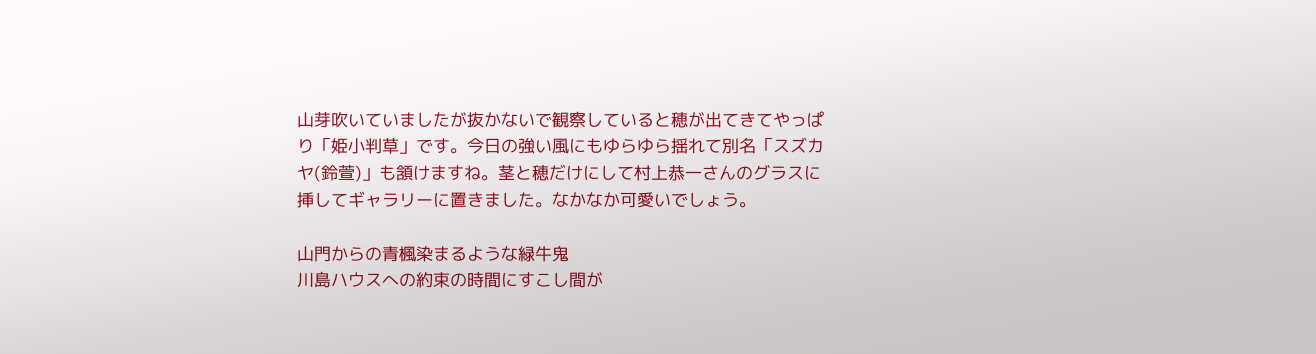山芽吹いていましたが抜かないで観察していると穂が出てきてやっぱり「姫小判草」です。今日の強い風にもゆらゆら揺れて別名「スズカヤ(鈴萱)」も頷けますね。茎と穂だけにして村上恭一さんのグラスに挿してギャラリーに置きました。なかなか可愛いでしょう。

山門からの青楓染まるような緑牛鬼
川島ハウスへの約束の時間にすこし間が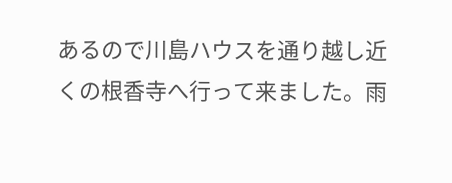あるので川島ハウスを通り越し近くの根香寺へ行って来ました。雨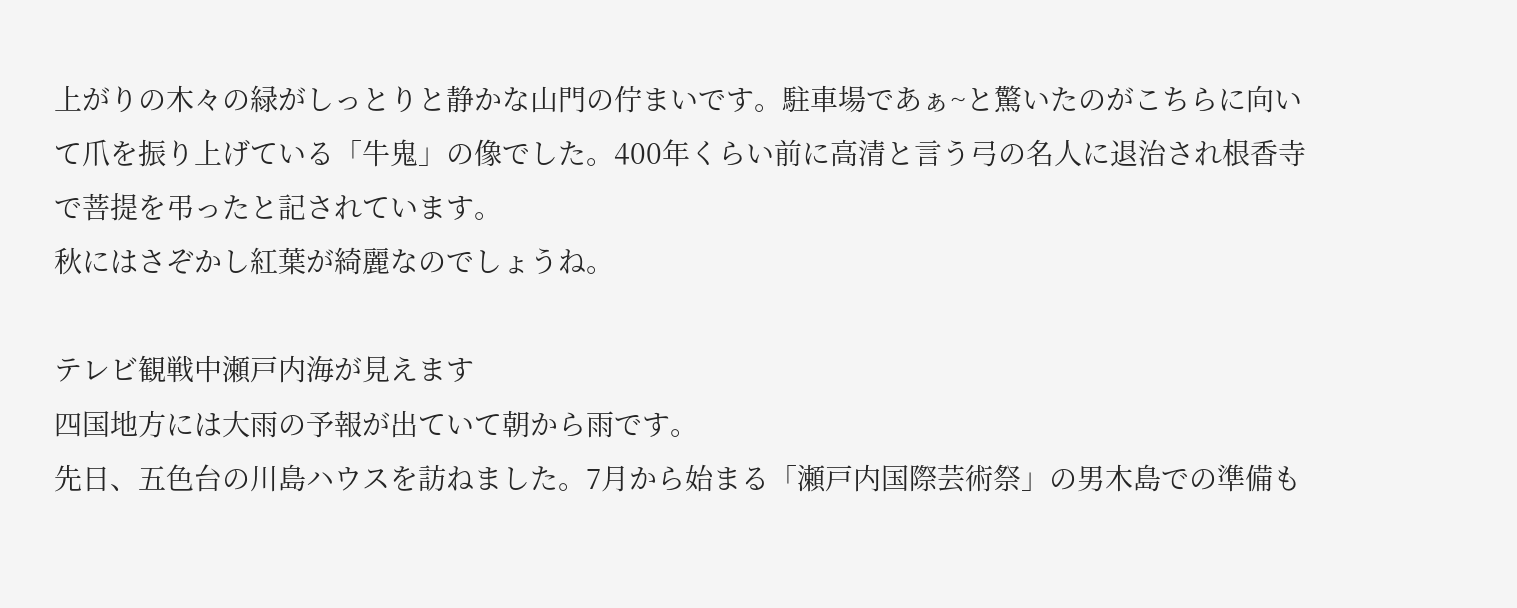上がりの木々の緑がしっとりと静かな山門の佇まいです。駐車場であぁ~と驚いたのがこちらに向いて爪を振り上げている「牛鬼」の像でした。400年くらい前に高清と言う弓の名人に退治され根香寺で菩提を弔ったと記されています。
秋にはさぞかし紅葉が綺麗なのでしょうね。

テレビ観戦中瀬戸内海が見えます
四国地方には大雨の予報が出ていて朝から雨です。
先日、五色台の川島ハウスを訪ねました。7月から始まる「瀬戸内国際芸術祭」の男木島での準備も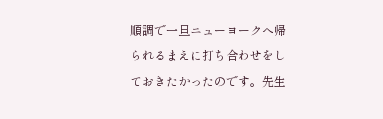順調で一旦ニューヨークへ帰られるまえに打ち合わせをしておきたかったのです。先生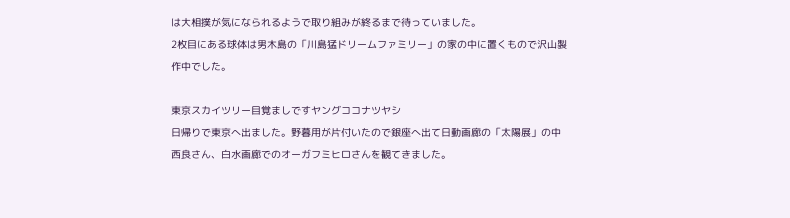は大相撲が気になられるようで取り組みが終るまで待っていました。
2枚目にある球体は男木島の「川島猛ドリームファミリー」の家の中に置くもので沢山製作中でした。

東京スカイツリー目覚ましですヤングココナツヤシ
日帰りで東京へ出ました。野暮用が片付いたので銀座へ出て日動画廊の「太陽展」の中西良さん、白水画廊でのオーガフミヒロさんを観てきました。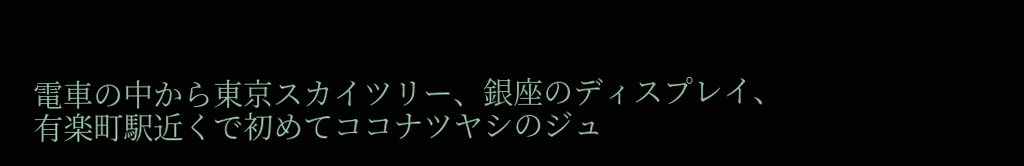電車の中から東京スカイツリー、銀座のディスプレイ、有楽町駅近くで初めてココナツヤシのジュ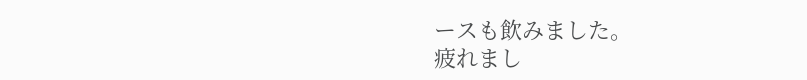ースも飲みました。
疲れまし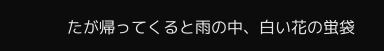たが帰ってくると雨の中、白い花の蛍袋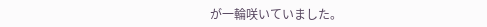が一輪咲いていました。